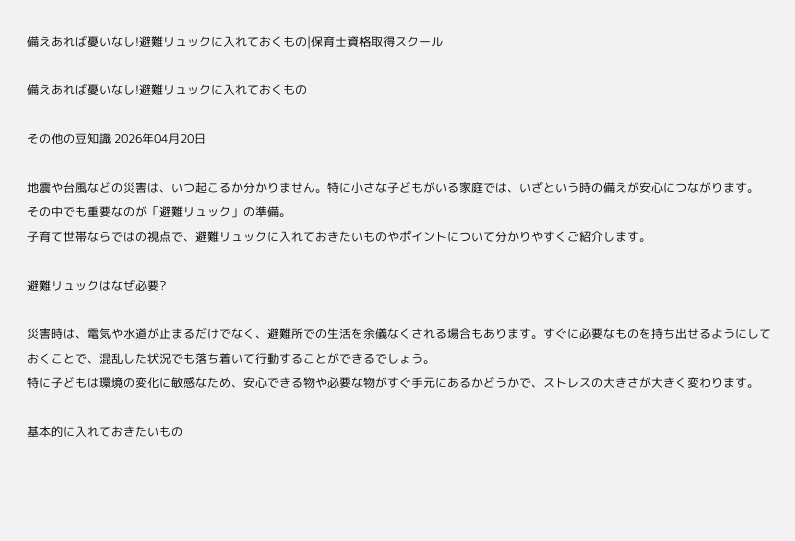備えあれば憂いなし!避難リュックに入れておくもの|保育士資格取得スクール

備えあれば憂いなし!避難リュックに入れておくもの

その他の豆知識 2026年04月20日

地震や台風などの災害は、いつ起こるか分かりません。特に小さな子どもがいる家庭では、いざという時の備えが安心につながります。
その中でも重要なのが「避難リュック」の準備。
子育て世帯ならではの視点で、避難リュックに入れておきたいものやポイントについて分かりやすくご紹介します。

避難リュックはなぜ必要?

災害時は、電気や水道が止まるだけでなく、避難所での生活を余儀なくされる場合もあります。すぐに必要なものを持ち出せるようにしておくことで、混乱した状況でも落ち着いて行動することができるでしょう。
特に子どもは環境の変化に敏感なため、安心できる物や必要な物がすぐ手元にあるかどうかで、ストレスの大きさが大きく変わります。

基本的に入れておきたいもの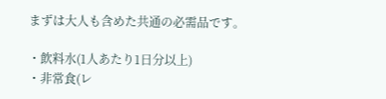まずは大人も含めた共通の必需品です。

・飲料水(1人あたり1日分以上)
・非常食(レ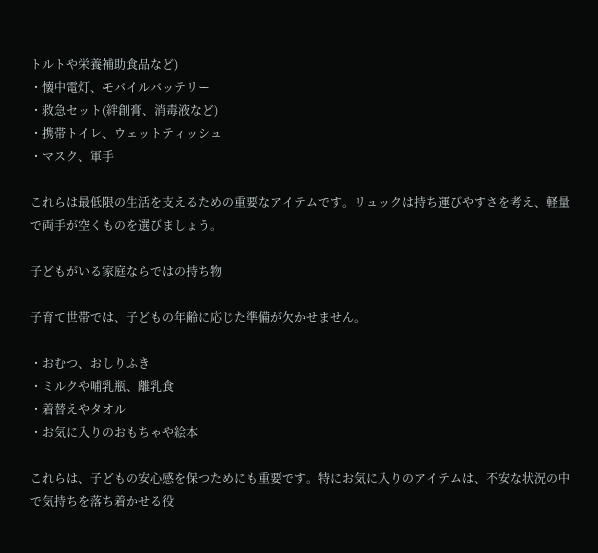トルトや栄養補助食品など)
・懐中電灯、モバイルバッテリー
・救急セット(絆創膏、消毒液など)
・携帯トイレ、ウェットティッシュ
・マスク、軍手

これらは最低限の生活を支えるための重要なアイテムです。リュックは持ち運びやすさを考え、軽量で両手が空くものを選びましょう。

子どもがいる家庭ならではの持ち物

子育て世帯では、子どもの年齢に応じた準備が欠かせません。

・おむつ、おしりふき
・ミルクや哺乳瓶、離乳食
・着替えやタオル
・お気に入りのおもちゃや絵本

これらは、子どもの安心感を保つためにも重要です。特にお気に入りのアイテムは、不安な状況の中で気持ちを落ち着かせる役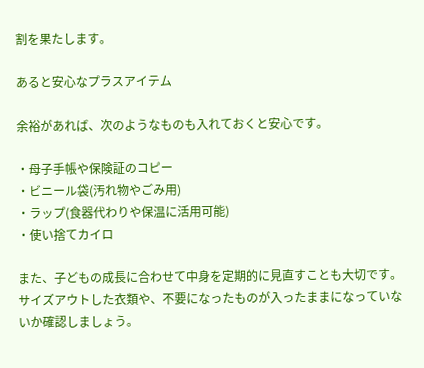割を果たします。

あると安心なプラスアイテム

余裕があれば、次のようなものも入れておくと安心です。

・母子手帳や保険証のコピー
・ビニール袋(汚れ物やごみ用)
・ラップ(食器代わりや保温に活用可能)
・使い捨てカイロ

また、子どもの成長に合わせて中身を定期的に見直すことも大切です。サイズアウトした衣類や、不要になったものが入ったままになっていないか確認しましょう。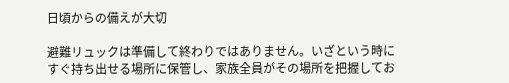日頃からの備えが大切

避難リュックは準備して終わりではありません。いざという時にすぐ持ち出せる場所に保管し、家族全員がその場所を把握してお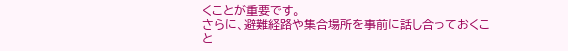くことが重要です。
さらに、避難経路や集合場所を事前に話し合っておくこと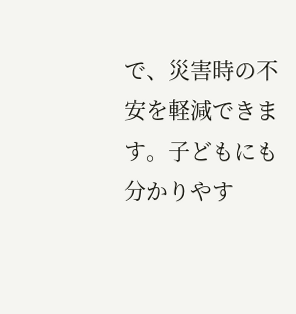で、災害時の不安を軽減できます。子どもにも分かりやす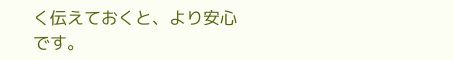く伝えておくと、より安心です。